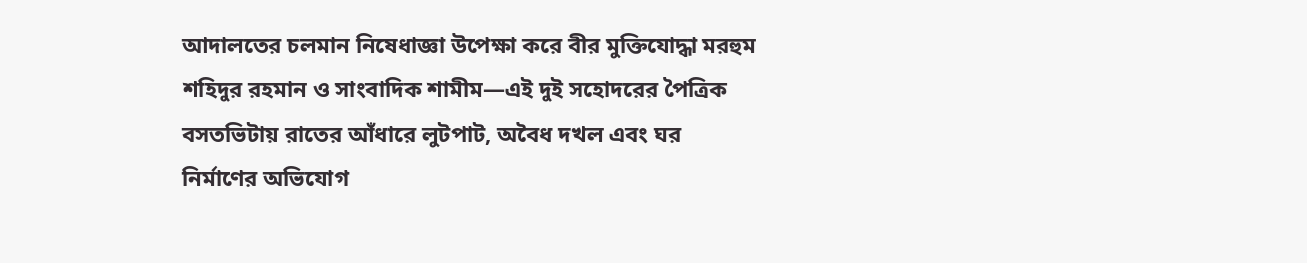আদালতের চলমান নিষেধাজ্ঞা উপেক্ষা করে বীর মুক্তিযোদ্ধা মরহুম শহিদুর রহমান ও সাংবাদিক শামীম—এই দুই সহোদরের পৈত্রিক বসতভিটায় রাতের আঁধারে লুটপাট, অবৈধ দখল এবং ঘর নির্মাণের অভিযোগ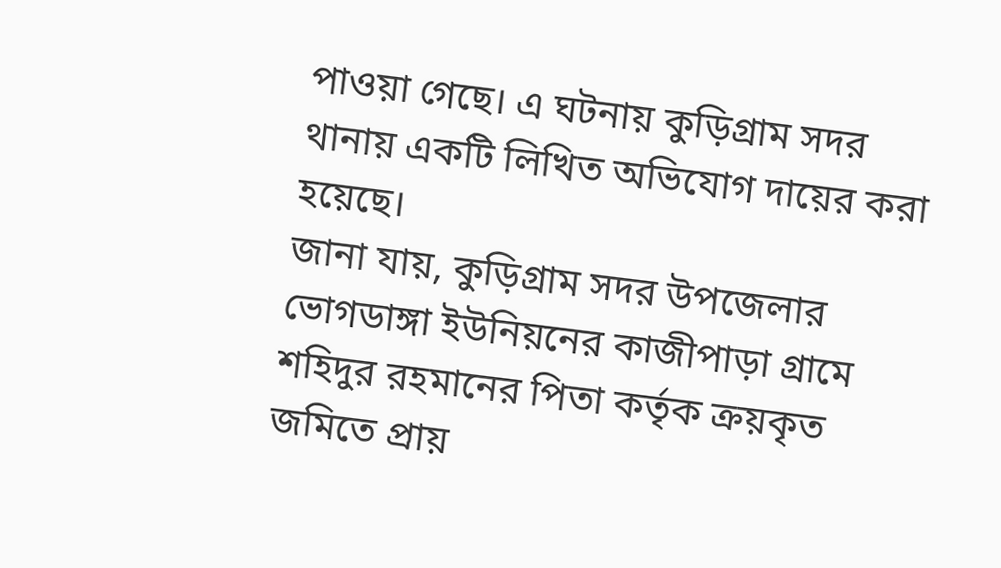পাওয়া গেছে। এ ঘটনায় কুড়িগ্রাম সদর থানায় একটি লিখিত অভিযোগ দায়ের করা হয়েছে।
জানা যায়, কুড়িগ্রাম সদর উপজেলার ভোগডাঙ্গা ইউনিয়নের কাজীপাড়া গ্রামে শহিদুর রহমানের পিতা কর্তৃক ক্রয়কৃত জমিতে প্রায়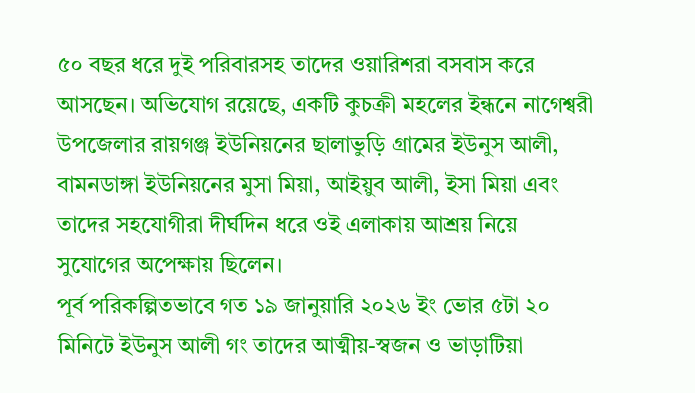৫০ বছর ধরে দুই পরিবারসহ তাদের ওয়ারিশরা বসবাস করে আসছেন। অভিযোগ রয়েছে, একটি কুচক্রী মহলের ইন্ধনে নাগেশ্বরী উপজেলার রায়গঞ্জ ইউনিয়নের ছালাভুড়ি গ্রামের ইউনুস আলী, বামনডাঙ্গা ইউনিয়নের মুসা মিয়া, আইয়ুব আলী, ইসা মিয়া এবং তাদের সহযোগীরা দীর্ঘদিন ধরে ওই এলাকায় আশ্রয় নিয়ে সুযোগের অপেক্ষায় ছিলেন।
পূর্ব পরিকল্পিতভাবে গত ১৯ জানুয়ারি ২০২৬ ইং ভোর ৫টা ২০ মিনিটে ইউনুস আলী গং তাদের আত্মীয়-স্বজন ও ভাড়াটিয়া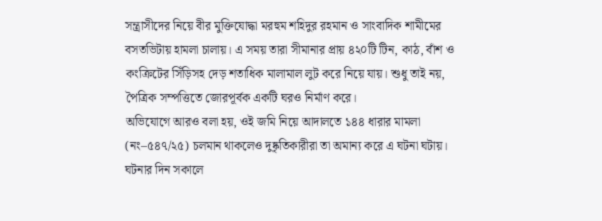সন্ত্রাসীদের নিয়ে বীর মুক্তিযোদ্ধা মরহুম শহিদুর রহমান ও সাংবাদিক শামীমের বসতভিটায় হামলা চালায়। এ সময় তারা সীমানার প্রায় ৪২০টি টিন, কাঠ, বাঁশ ও কংক্রিটের সিঁড়িসহ দেড় শতাধিক মালামাল লুট করে নিয়ে যায়। শুধু তাই নয়, পৈত্রিক সম্পত্তিতে জোরপূর্বক একটি ঘরও নির্মাণ করে।
অভিযোগে আরও বলা হয়, ওই জমি নিয়ে আদালতে ১৪৪ ধারার মামলা (নং–৫৪৭/২৫) চলমান থাকলেও দুষ্কৃতিকারীরা তা অমান্য করে এ ঘটনা ঘটায়। ঘটনার দিন সকালে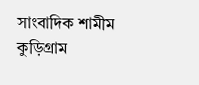সাংবাদিক শামীম কুড়িগ্রাম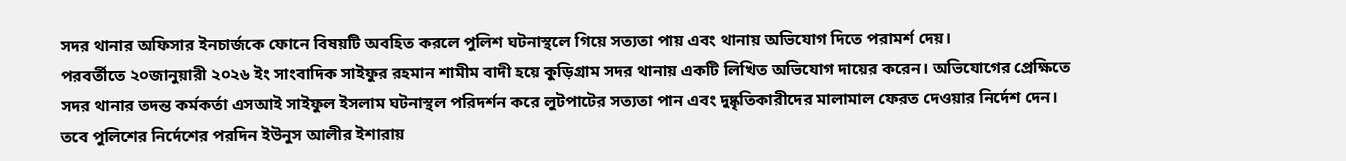সদর থানার অফিসার ইনচার্জকে ফোনে বিষয়টি অবহিত করলে পুলিশ ঘটনাস্থলে গিয়ে সত্যতা পায় এবং থানায় অভিযোগ দিতে পরামর্শ দেয়।
পরবর্তীতে ২০জানুয়ারী ২০২৬ ইং সাংবাদিক সাইফুর রহমান শামীম বাদী হয়ে কুড়িগ্রাম সদর থানায় একটি লিখিত অভিযোগ দায়ের করেন। অভিযোগের প্রেক্ষিতে সদর থানার তদন্ত কর্মকর্তা এসআই সাইফুল ইসলাম ঘটনাস্থল পরিদর্শন করে লুটপাটের সত্যতা পান এবং দুষ্কৃতিকারীদের মালামাল ফেরত দেওয়ার নির্দেশ দেন।
তবে পুলিশের নির্দেশের পরদিন ইউনুস আলীর ইশারায়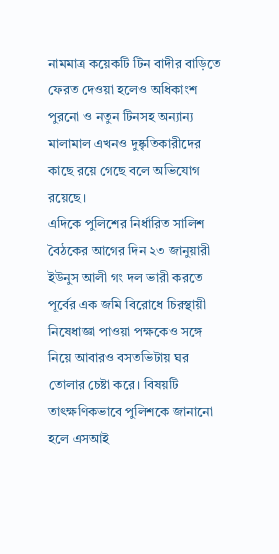নামমাত্র কয়েকটি টিন বাদীর বাড়িতে ফেরত দেওয়া হলেও অধিকাংশ পুরনো ও নতুন টিনসহ অন্যান্য মালামাল এখনও দুষ্কৃতিকারীদের কাছে রয়ে গেছে বলে অভিযোগ রয়েছে।
এদিকে পুলিশের নির্ধারিত সালিশ বৈঠকের আগের দিন ২৩ জানুয়ারী ইউনুস আলী গং দল ভারী করতে পূর্বের এক জমি বিরোধে চিরস্থায়ী নিষেধাজ্ঞা পাওয়া পক্ষকেও সঙ্গে নিয়ে আবারও বসতভিটায় ঘর তোলার চেষ্টা করে। বিষয়টি তাৎক্ষণিকভাবে পুলিশকে জানানো হলে এসআই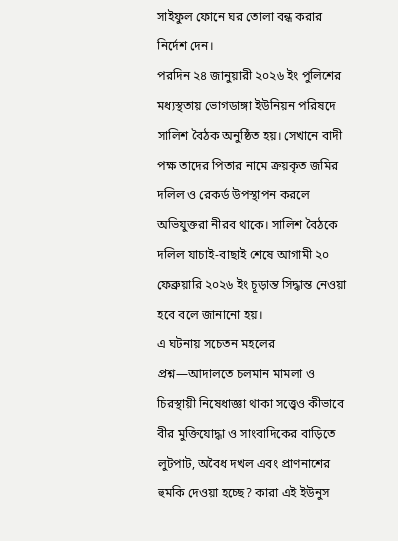সাইফুল ফোনে ঘর তোলা বন্ধ করার নির্দেশ দেন।
পরদিন ২৪ জানুয়ারী ২০২৬ ইং পুলিশের মধ্যস্থতায় ভোগডাঙ্গা ইউনিয়ন পরিষদে সালিশ বৈঠক অনুষ্ঠিত হয়। সেখানে বাদী পক্ষ তাদের পিতার নামে ক্রয়কৃত জমির দলিল ও রেকর্ড উপস্থাপন করলে অভিযুক্তরা নীরব থাকে। সালিশ বৈঠকে দলিল যাচাই-বাছাই শেষে আগামী ২০ ফেব্রুয়ারি ২০২৬ ইং চূড়ান্ত সিদ্ধান্ত নেওয়া হবে বলে জানানো হয়।
এ ঘটনায় সচেতন মহলের প্রশ্ন—আদালতে চলমান মামলা ও চিরস্থায়ী নিষেধাজ্ঞা থাকা সত্ত্বেও কীভাবে বীর মুক্তিযোদ্ধা ও সাংবাদিকের বাড়িতে লুটপাট, অবৈধ দখল এবং প্রাণনাশের হুমকি দেওয়া হচ্ছে? কারা এই ইউনুস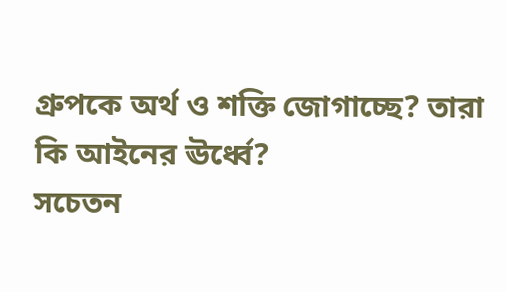গ্রুপকে অর্থ ও শক্তি জোগাচ্ছে? তারা কি আইনের ঊর্ধ্বে?
সচেতন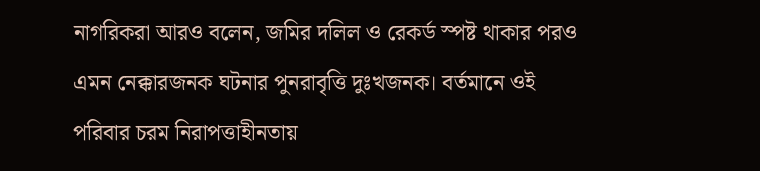নাগরিকরা আরও বলেন, জমির দলিল ও রেকর্ড স্পষ্ট থাকার পরও এমন নেক্কারজনক ঘটনার পুনরাবৃত্তি দুঃখজনক। বর্তমানে ওই পরিবার চরম নিরাপত্তাহীনতায়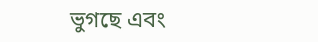ভুগছে এবং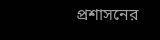প্রশাসনের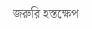জরুরি হস্তক্ষেপ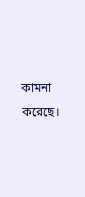কামনা করেছে।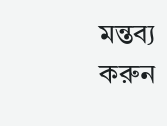মন্তব্য করুন